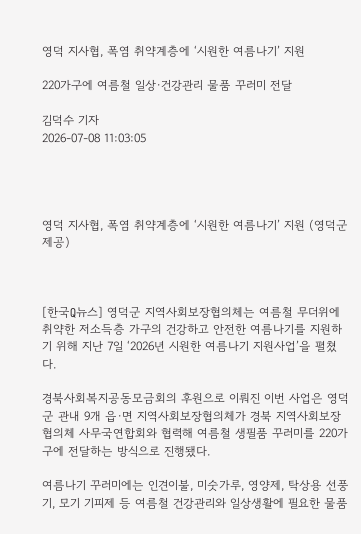영덕 지사협, 폭염 취약계층에 ‘시원한 여름나기’ 지원

220가구에 여름철 일상·건강관리 물품 꾸러미 전달

김덕수 기자
2026-07-08 11:03:05




영덕 지사협, 폭염 취약계층에 ‘시원한 여름나기’ 지원 (영덕군 제공)



[한국Q뉴스] 영덕군 지역사회보장협의체는 여름철 무더위에 취약한 저소득층 가구의 건강하고 안전한 여름나기를 지원하기 위해 지난 7일 ‘2026년 시원한 여름나기 지원사업’을 펼쳤다.

경북사회복지공동모금회의 후원으로 이뤄진 이번 사업은 영덕군 관내 9개 읍·면 지역사회보장협의체가 경북 지역사회보장협의체 사무국연합회와 협력해 여름철 생필품 꾸러미를 220가구에 전달하는 방식으로 진행됐다.

여름나기 꾸러미에는 인견이불, 미숫가루, 영양제, 탁상용 선풍기, 모기 기피제 등 여름철 건강관리와 일상생활에 필요한 물품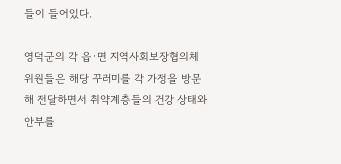들이 들어있다.

영덕군의 각 읍·면 지역사회보장협의체 위원들은 해당 꾸러미를 각 가정을 방문해 전달하면서 취약계층들의 건강 상태와 안부를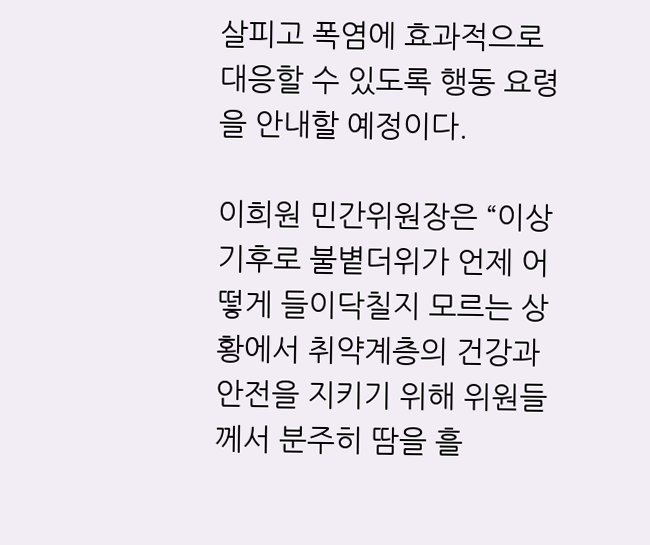살피고 폭염에 효과적으로 대응할 수 있도록 행동 요령을 안내할 예정이다.

이희원 민간위원장은 “이상기후로 불볕더위가 언제 어떻게 들이닥칠지 모르는 상황에서 취약계층의 건강과 안전을 지키기 위해 위원들께서 분주히 땀을 흘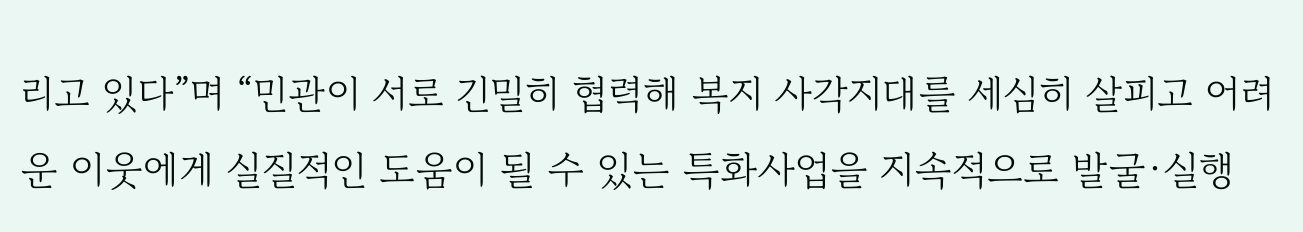리고 있다”며 “민관이 서로 긴밀히 협력해 복지 사각지대를 세심히 살피고 어려운 이웃에게 실질적인 도움이 될 수 있는 특화사업을 지속적으로 발굴·실행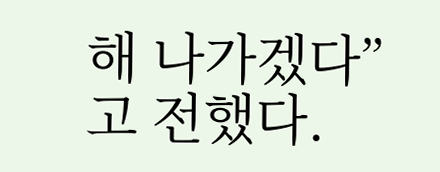해 나가겠다”고 전했다.